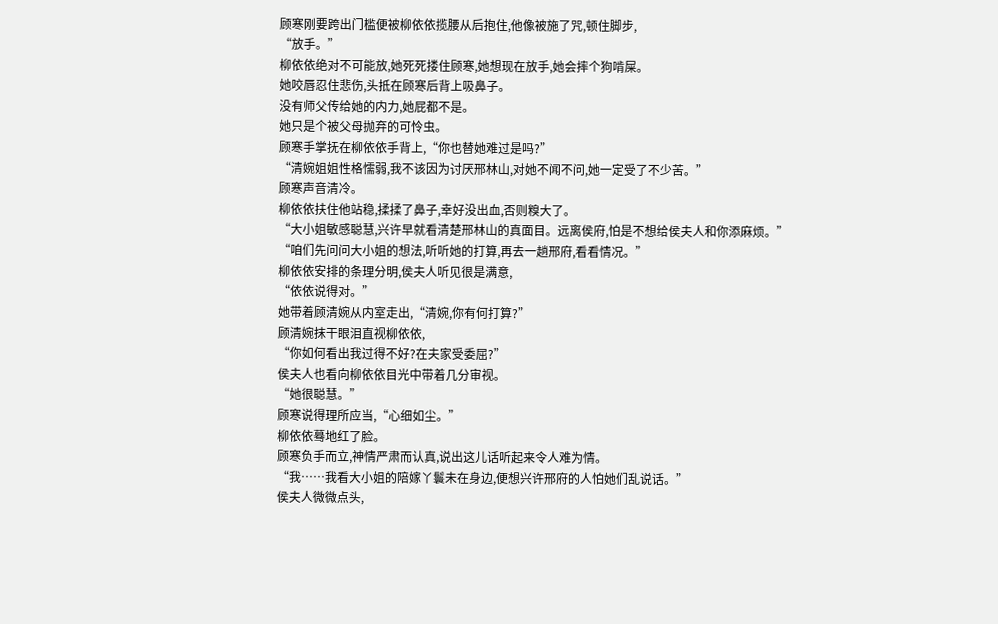顾寒刚要跨出门槛便被柳依依揽腰从后抱住,他像被施了咒,顿住脚步,
“放手。”
柳依依绝对不可能放,她死死搂住顾寒,她想现在放手,她会摔个狗啃屎。
她咬唇忍住悲伤,头抵在顾寒后背上吸鼻子。
没有师父传给她的内力,她屁都不是。
她只是个被父母抛弃的可怜虫。
顾寒手掌抚在柳依依手背上,“你也替她难过是吗?”
“清婉姐姐性格懦弱,我不该因为讨厌邢林山,对她不闻不问,她一定受了不少苦。”
顾寒声音清冷。
柳依依扶住他站稳,揉揉了鼻子,幸好没出血,否则糗大了。
“大小姐敏感聪慧,兴许早就看清楚邢林山的真面目。远离侯府,怕是不想给侯夫人和你添麻烦。”
“咱们先问问大小姐的想法,听听她的打算,再去一趟邢府,看看情况。”
柳依依安排的条理分明,侯夫人听见很是满意,
“依依说得对。”
她带着顾清婉从内室走出,“清婉,你有何打算?”
顾清婉抹干眼泪直视柳依依,
“你如何看出我过得不好?在夫家受委屈?”
侯夫人也看向柳依依目光中带着几分审视。
“她很聪慧。”
顾寒说得理所应当,“心细如尘。”
柳依依蓦地红了脸。
顾寒负手而立,神情严肃而认真,说出这儿话听起来令人难为情。
“我……我看大小姐的陪嫁丫鬟未在身边,便想兴许邢府的人怕她们乱说话。”
侯夫人微微点头,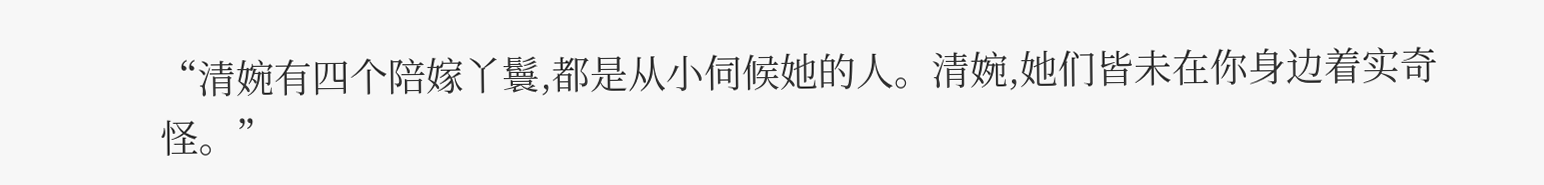“清婉有四个陪嫁丫鬟,都是从小伺候她的人。清婉,她们皆未在你身边着实奇怪。”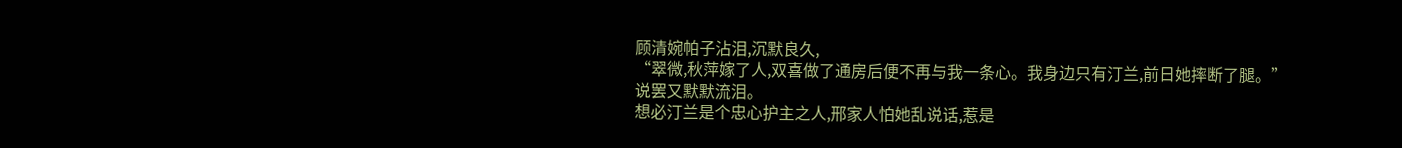顾清婉帕子沾泪,沉默良久,
“翠微,秋萍嫁了人,双喜做了通房后便不再与我一条心。我身边只有汀兰,前日她摔断了腿。”
说罢又默默流泪。
想必汀兰是个忠心护主之人,邢家人怕她乱说话,惹是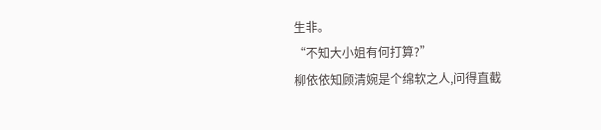生非。
“不知大小姐有何打算?”
柳依依知顾清婉是个绵软之人,问得直截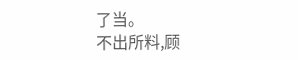了当。
不出所料,顾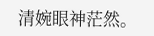清婉眼神茫然。